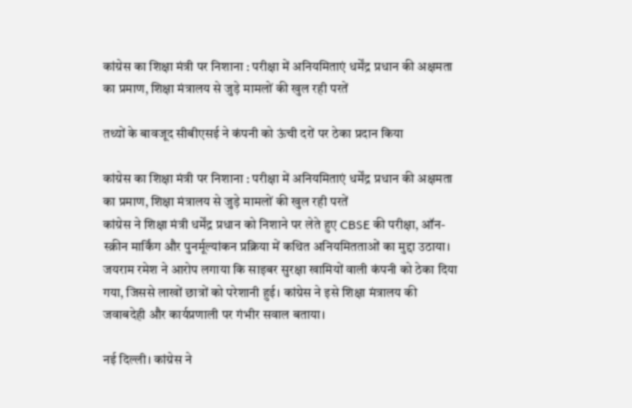कांग्रेस का शिक्षा मंत्री पर निशाना : परीक्षा में अनियमिताएं धर्मेंद्र प्रधान की अक्षमता का प्रमाण, शिक्षा मंत्रालय से जुड़े मामलों की खुल रही परतें

तथ्यों के बावजूद सीबीएसई ने कंपनी को ऊंची दरों पर ठेका प्रदान किया

कांग्रेस का शिक्षा मंत्री पर निशाना : परीक्षा में अनियमिताएं धर्मेंद्र प्रधान की अक्षमता का प्रमाण, शिक्षा मंत्रालय से जुड़े मामलों की खुल रही परतें
कांग्रेस ने शिक्षा मंत्री धर्मेंद्र प्रधान को निशाने पर लेते हुए CBSE की परीक्षा, ऑन-स्क्रीन मार्किंग और पुनर्मूल्यांकन प्रक्रिया में कथित अनियमितताओं का मुद्दा उठाया। जयराम रमेश ने आरोप लगाया कि साइबर सुरक्षा खामियों वाली कंपनी को ठेका दिया गया, जिससे लाखों छात्रों को परेशानी हुई। कांग्रेस ने इसे शिक्षा मंत्रालय की जवाबदेही और कार्यप्रणाली पर गंभीर सवाल बताया।

नई दिल्ली। कांग्रेस ने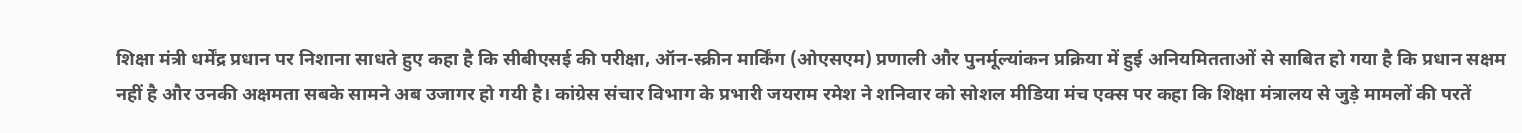शिक्षा मंत्री धर्मेंद्र प्रधान पर निशाना साधते हुए कहा है कि सीबीएसई की परीक्षा, ऑन-स्क्रीन मार्किंग (ओएसएम) प्रणाली और पुनर्मूल्यांकन प्रक्रिया में हुई अनियमितताओं से साबित हो गया है कि प्रधान सक्षम नहीं है और उनकी अक्षमता सबके सामने अब उजागर हो गयी है। कांग्रेस संचार विभाग के प्रभारी जयराम रमेश ने शनिवार को सोशल मीडिया मंच एक्स पर कहा कि शिक्षा मंत्रालय से जुड़े मामलों की परतें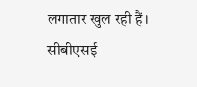लगातार खुल रही हैं। सीबीएसई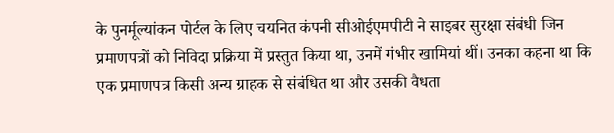के पुनर्मूल्यांकन पोर्टल के लिए चयनित कंपनी सीओईएमपीटी ने साइबर सुरक्षा संबंधी जिन प्रमाणपत्रों को निविदा प्रक्रिया में प्रस्तुत किया था, उनमें गंभीर खामियां थीं। उनका कहना था कि एक प्रमाणपत्र किसी अन्य ग्राहक से संबंधित था और उसकी वैधता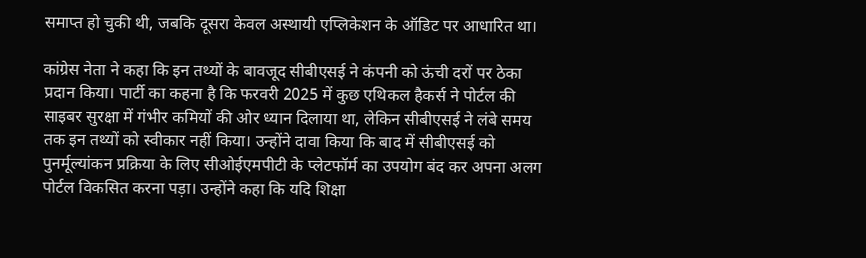समाप्त हो चुकी थी, जबकि दूसरा केवल अस्थायी एप्लिकेशन के ऑडिट पर आधारित था।

कांग्रेस नेता ने कहा कि इन तथ्यों के बावजूद सीबीएसई ने कंपनी को ऊंची दरों पर ठेका प्रदान किया। पार्टी का कहना है कि फरवरी 2025 में कुछ एथिकल हैकर्स ने पोर्टल की साइबर सुरक्षा में गंभीर कमियों की ओर ध्यान दिलाया था, लेकिन सीबीएसई ने लंबे समय तक इन तथ्यों को स्वीकार नहीं किया। उन्होंने दावा किया कि बाद में सीबीएसई को पुनर्मूल्यांकन प्रक्रिया के लिए सीओईएमपीटी के प्लेटफॉर्म का उपयोग बंद कर अपना अलग पोर्टल विकसित करना पड़ा। उन्होंने कहा कि यदि शिक्षा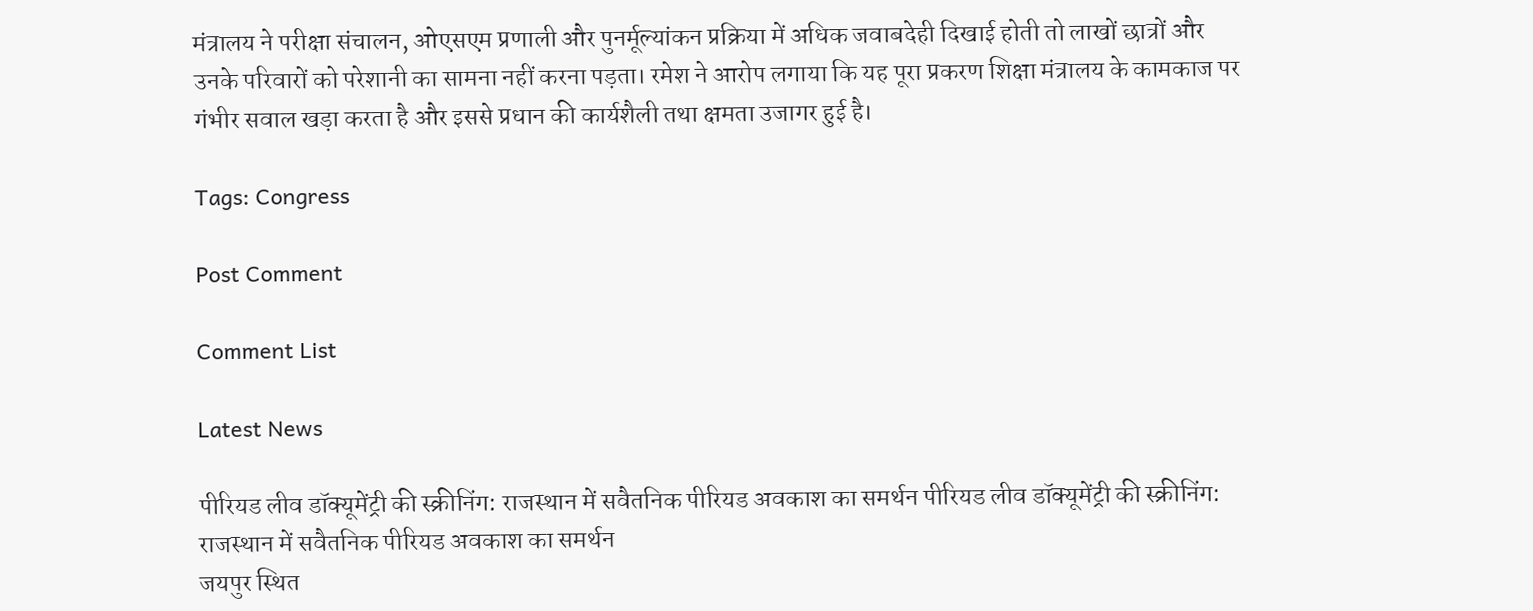मंत्रालय ने परीक्षा संचालन, ओएसएम प्रणाली और पुनर्मूल्यांकन प्रक्रिया में अधिक जवाबदेही दिखाई होती तो लाखों छात्रों और उनके परिवारों को परेशानी का सामना नहीं करना पड़ता। रमेश ने आरोप लगाया कि यह पूरा प्रकरण शिक्षा मंत्रालय के कामकाज पर गंभीर सवाल खड़ा करता है और इससे प्रधान की कार्यशैली तथा क्षमता उजागर हुई है।

Tags: Congress

Post Comment

Comment List

Latest News

पीरियड लीव डॉक्यूमेंट्री की स्क्रीनिंग: राजस्थान में सवैतनिक पीरियड अवकाश का समर्थन पीरियड लीव डॉक्यूमेंट्री की स्क्रीनिंग: राजस्थान में सवैतनिक पीरियड अवकाश का समर्थन
जयपुर स्थित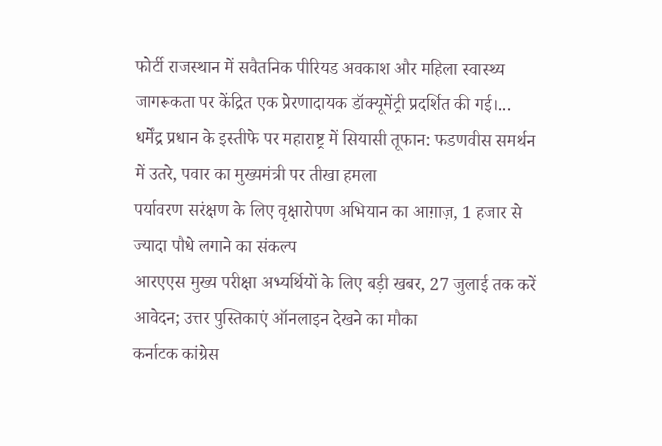फोर्टी राजस्थान में सवैतनिक पीरियड अवकाश और महिला स्वास्थ्य जागरूकता पर केंद्रित एक प्रेरणादायक डॉक्यूमेंट्री प्रदर्शित की गई।...
धर्मेंद्र प्रधान के इस्तीफे पर महाराष्ट्र में सियासी तूफान: फडणवीस समर्थन में उतरे, पवार का मुख्यमंत्री पर तीखा हमला
पर्यावरण सरंक्षण के लिए वृक्षारोपण अभियान का आग़ाज़, 1 हजार से ज्यादा पौधे लगाने का संकल्प
आरएएस मुख्य परीक्षा अभ्यर्थियों के लिए बड़ी खबर, 27 जुलाई तक करें आवेदन; उत्तर पुस्तिकाएं ऑनलाइन देखने का मौका
कर्नाटक कांग्रेस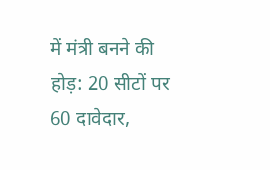में मंत्री बनने की होड़: 20 सीटों पर 60 दावेदार,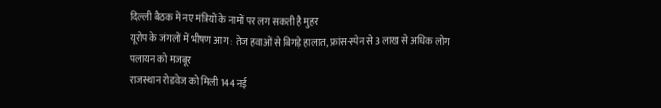दिल्ली बैठक में नए मंत्रियों के नामों पर लग सकती है मुहर
यूरोप के जंगलों में भीषण आग : तेज हवाओं से बिगड़े हालात, फ्रांस-स्पेन से 3 लाख से अधिक लोग पलायन को मजबूर
राजस्थान रोडवेज को मिली 144 नई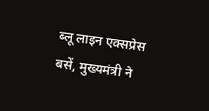ब्लू लाइन एक्सप्रेस बसें, मुख्यमंत्री ने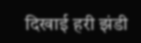दिखाई हरी झंडी